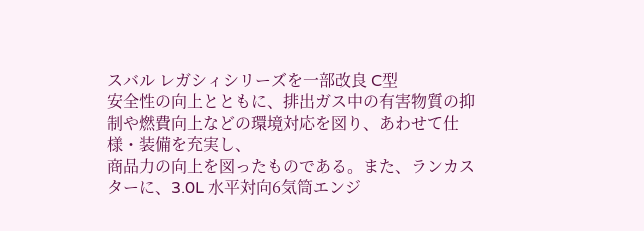スバル レガシィシリーズを一部改良 C型
安全性の向上とともに、排出ガス中の有害物質の抑制や燃費向上などの環境対応を図り、あわせて仕様・装備を充実し、
商品力の向上を図ったものである。また、ランカスターに、3.0L 水平対向6気筒エンジ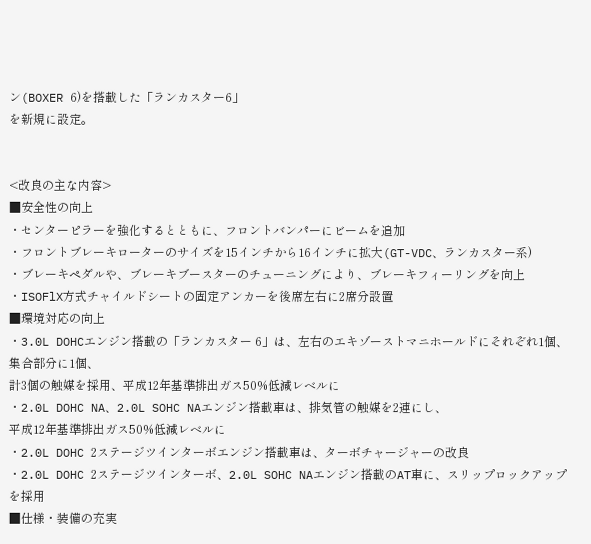ン(BOXER 6)を搭載した「ランカスター6」
を新規に設定。


<改良の主な内容>
■安全性の向上
・センターピラーを強化するとともに、フロントバンパーにビームを追加
・フロントブレーキローターのサイズを15インチから16インチに拡大(GT-VDC、ランカスター系)
・ブレーキペダルや、ブレーキブースターのチューニングにより、ブレーキフィーリングを向上
・ISOFlX方式チャイルドシートの固定アンカーを後席左右に2席分設置
■環境対応の向上
・3.0L DOHCエンジン搭載の「ランカスター 6」は、左右のエキゾーストマニホールドにそれぞれ1個、集合部分に1個、
計3個の触媒を採用、平成12年基準排出ガス50%低減レベルに
・2.0L DOHC NA、2.0L SOHC NAエンジン搭載車は、排気管の触媒を2連にし、
平成12年基準排出ガス50%低減レベルに
・2.0L DOHC 2ステージツインターボエンジン搭載車は、ターボチャージャーの改良
・2.0L DOHC 2ステージツインターボ、2.0L SOHC NAエンジン搭載のAT車に、スリップロックアップを採用
■仕様・装備の充実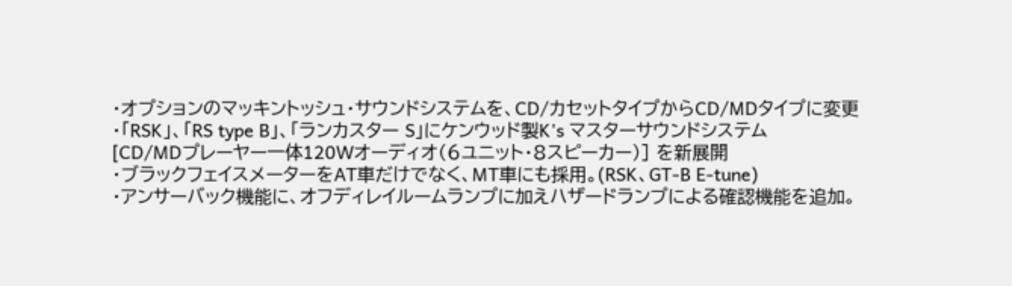・オプションのマッキントッシュ・サウンドシステムを、CD/カセットタイプからCD/MDタイプに変更
・「RSK」、「RS type B」、「ランカスター S」にケンウッド製K's マスターサウンドシステム
[CD/MDプレーヤー一体120Wオーディオ(6ユニット・8スピーカー)] を新展開
・ブラックフェイスメーターをAT車だけでなく、MT車にも採用。(RSK、GT-B E-tune)
・アンサーバック機能に、オフディレイルームランプに加えハザードランプによる確認機能を追加。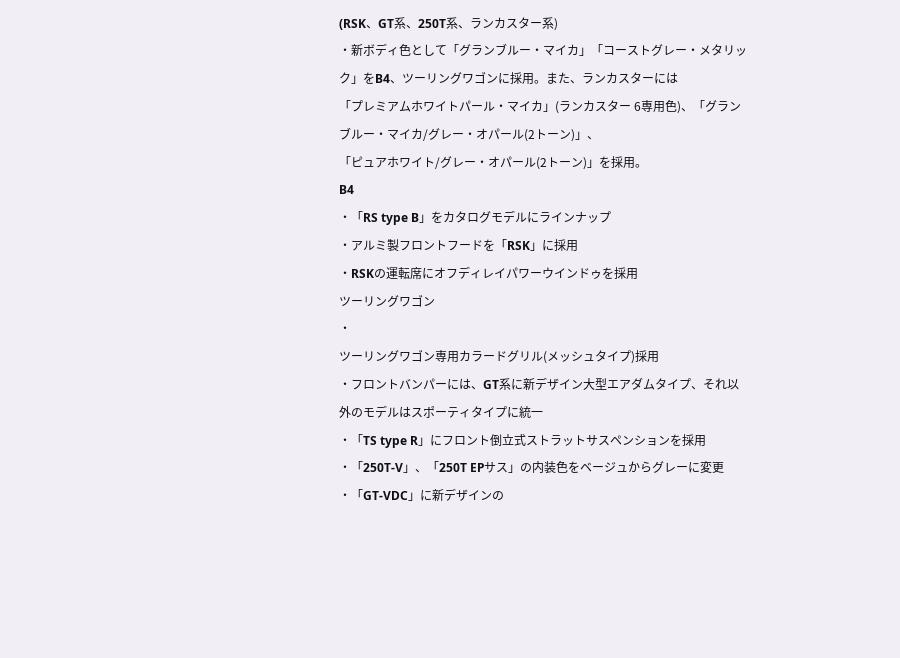(RSK、GT系、250T系、ランカスター系)
・新ボディ色として「グランブルー・マイカ」「コーストグレー・メタリック」をB4、ツーリングワゴンに採用。また、ランカスターには
「プレミアムホワイトパール・マイカ」(ランカスター 6専用色)、「グランブルー・マイカ/グレー・オパール(2トーン)」、
「ピュアホワイト/グレー・オパール(2トーン)」を採用。
B4
・「RS type B」をカタログモデルにラインナップ
・アルミ製フロントフードを「RSK」に採用
・RSKの運転席にオフディレイパワーウインドゥを採用
ツーリングワゴン
・
ツーリングワゴン専用カラードグリル(メッシュタイプ)採用
・フロントバンパーには、GT系に新デザイン大型エアダムタイプ、それ以外のモデルはスポーティタイプに統一
・「TS type R」にフロント倒立式ストラットサスペンションを採用
・「250T-V」、「250T EPサス」の内装色をベージュからグレーに変更
・「GT-VDC」に新デザインの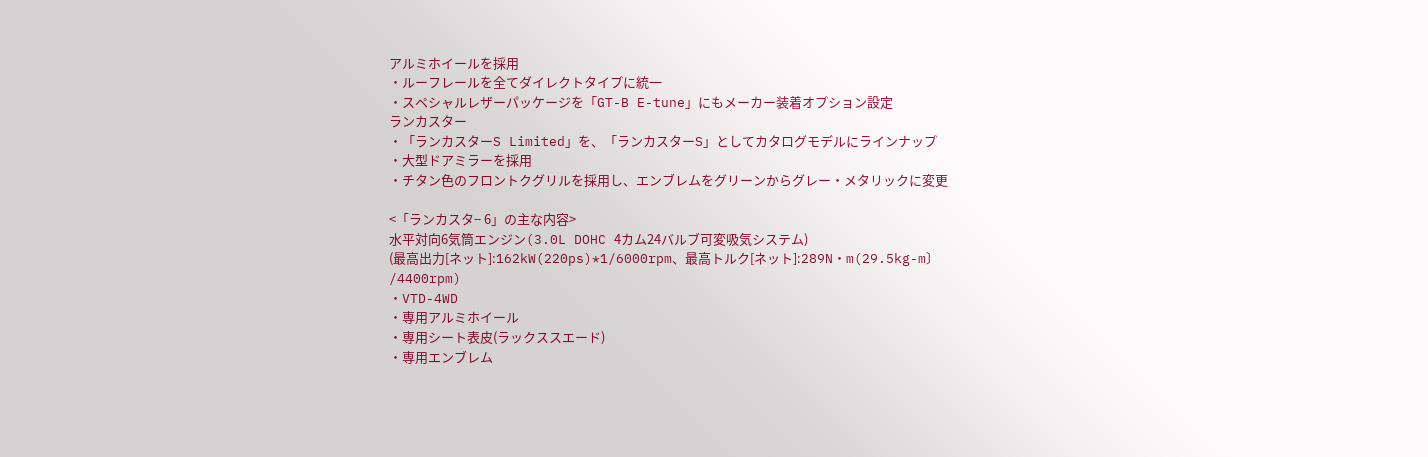アルミホイールを採用
・ルーフレールを全てダイレクトタイプに統一
・スペシャルレザーパッケージを「GT-B E-tune」にもメーカー装着オプション設定
ランカスター
・「ランカスターS Limited」を、「ランカスターS」としてカタログモデルにラインナップ
・大型ドアミラーを採用
・チタン色のフロントクグリルを採用し、エンブレムをグリーンからグレー・メタリックに変更

<「ランカスタ− 6」の主な内容>
水平対向6気筒エンジン(3.0L DOHC 4カム24バルブ可変吸気システム)
(最高出力[ネット]:162kW(220ps)*1/6000rpm、最高トルク[ネット]:289N・m(29.5kg-m〕
/4400rpm)
・VTD-4WD
・専用アルミホイール
・専用シート表皮(ラックススエード)
・専用エンブレム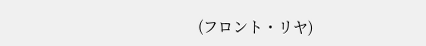(フロント・リヤ)